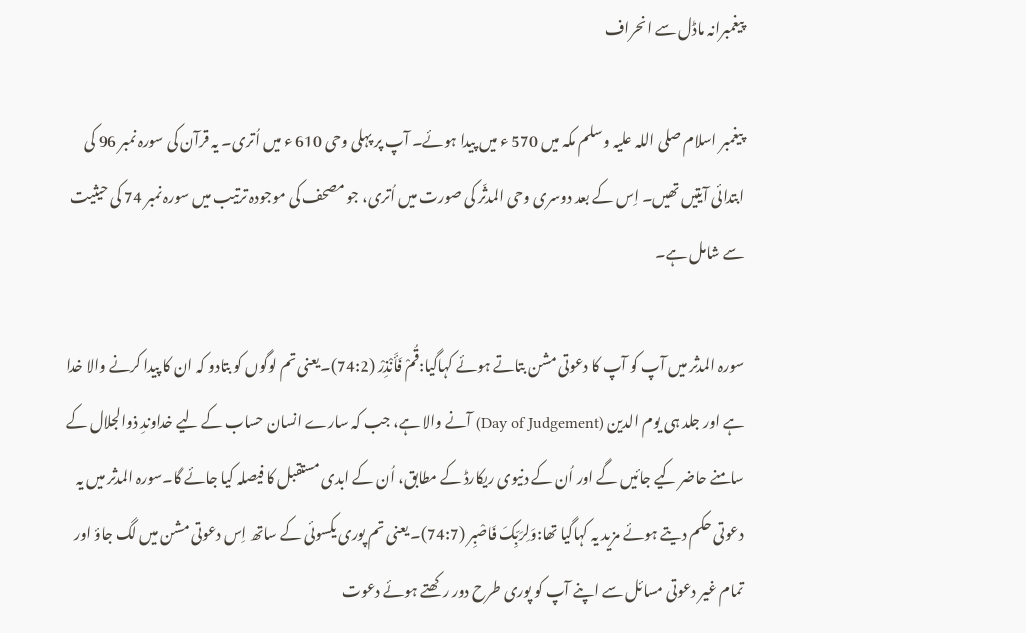پیغمبرانہ ماڈل سے انحراف

پیغمبر اسلام صلی اللہ علیہ وسلم مکہ میں 570 ء میں پیدا ہوئے۔ آپ پر پہلی وحی 610 ء میں اُتری۔ یہ قرآن کی سورہ نمبر 96 کی ابتدائی آیتیں تھیں۔ اِس کے بعد دوسری وحی المدثّر کی صورت میں اُتری، جو مصحف کی موجودہ ترتیب میں سورہ نمبر 74 کی حیثیت سے شامل ہے۔

سورہ المدثر میں آپ کو آپ کا دعوتی مشن بتاتے ہوئے کہاگیا:قُمْ فَأَنْذِرْ (74:2)۔یعنی تم لوگوں کو بتادو کہ ان کا پیدا کرنے والا خدا ہے اور جلد ہی یوم الدین (Day of Judgement) آنے والا ہے، جب کہ سارے انسان حساب کے لیے خداوندِ ذوالجلال کے سامنے حاضر کیے جائیں گے اور اُن کے دنیوی ریکارڈ کے مطابق، اُن کے ابدی مستقبل کا فیصلہ کیا جائے گا۔سورہ المدثر میں یہ دعوتی حکم دیتے ہوئے مزید یہ کہاگیا تھا:وَلِرَبِّکَ فَاصْبِر (74:7)۔ یعنی تم پوری یکسوئی کے ساتھ اِس دعوتی مشن میں لگ جاؤ اور تمام غیر دعوتی مسائل سے اپنے آپ کو پوری طرح دور رکھتے ہوئے دعوت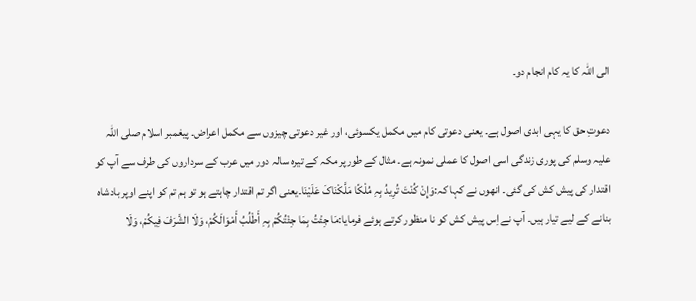الی اللہ کا یہ کام انجام دو۔

دعوتِ حق کا یہی ابدی اصول ہے۔ یعنی دعوتی کام میں مکمل یکسوئی، اور غیر دعوتی چیزوں سے مکمل اعراض۔ پیغمبر اسلام صلی اللہ علیہ وسلم کی پوری زندگی اسی اصول کا عملی نمونہ ہے۔ مثال کے طورپر مکہ کے تیرہ سالہ دور میں عرب کے سرداروں کی طرف سے آپ کو اقتدار کی پیش کش کی گئی۔ انھوں نے کہا کہ:وَإِنْ کُنْتَ تُرِیدُ بِہِ مُلْکًا مَلَّکْنَاکَ عَلَیْنَا۔یعنی اگر تم اقتدار چاہتے ہو تو ہم تم کو اپنے اوپر بادشاہ بنانے کے لیے تیار ہیں۔ آپ نے اِس پیش کش کو نا منظور کرتے ہوئے فرمایا:مَا جِئْتُ بِمَا جِئْتُکُمْ بِہِ أَطْلُبُ أَمْوَالَکُمْ، وَلَا الشَّرَفَ فِیکُمْ، وَلَا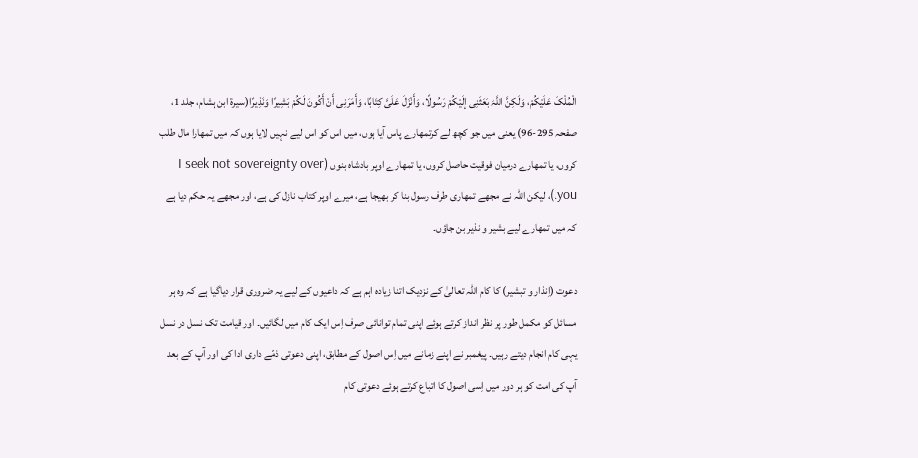الْمُلْکَ عَلَیْکُمْ، وَلَکِنَّ اللَّہَ بَعَثَنِی إلَیْکُمْ رَسُولًا، وَأَنْزَلَ عَلَیَّ کِتَابًا، وَأَمَرَنِی أَنْ أَکُونَ لَکُمْ بَشِیرًا وَنَذِیرًا(سیرۃ ابن ہشام، جلد 1، صفحہ 295-96) یعنی میں جو کچھ لے کرتمھارے پاس آیا ہوں، میں اس کو اس لیے نہیں لایا ہوں کہ میں تمھارا مال طلب کروں، یا تمھارے درمیان فوقیت حاصل کروں، یا تمھارے اوپر بادشاہ بنوں (I seek not sovereignty over you.)، لیکن اللہ نے مجھے تمھاری طرف رسول بنا کر بھیجا ہے، میرے اوپر کتاب نازل کی ہے، اور مجھے یہ حکم دیا ہے کہ میں تمھارے لیے بشیر و نذیر بن جاؤں۔

دعوت (اِنذار و تبشیر) کا کام اللہ تعالیٰ کے نزدیک اتنا زیادہ اہم ہے کہ داعیوں کے لیے یہ ضروری قرار دیاگیا ہے کہ وہ ہر مسائل کو مکمل طور پر نظر انداز کرتے ہوئے اپنی تمام توانائی صرف اِس ایک کام میں لگائیں۔ اور قیامت تک نسل در نسل یہی کام انجام دیتے رہیں۔ پیغمبر نے اپنے زمانے میں اِس اصول کے مطابق، اپنی دعوتی ذمّے داری ادا کی اور آپ کے بعد آپ کی امت کو ہر دور میں اِسی اصول کا اتباع کرتے ہوئے دعوتی کام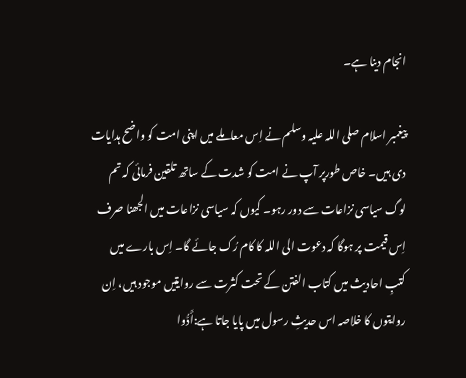انجام دینا ہے۔

پیغمبر اسلام صلی اللہ علیہ وسلم نے اِس معاملے میں اپنی امت کو واضح ہدایات دی ہیں۔ خاص طورپر آپ نے امت کو شدت کے ساتھ تلقین فرمائی کہ تم لوگ سیاسی نزاعات سے دور رہو۔ کیوں کہ سیاسی نزاعات میں الجھنا صرف اِس قیمت پر ہوگا کہ دعوت الی اللہ کا کام رُک جائے گا۔ اِس بارے میں کتبِ احادیث میں کتاب الفتن کے تحت کثرت سے روایتیں موجود ہیں، اِن روایتوں کا خلاصہ اس حدیثِ رسول میں پایا جاتا ہے:أَدُّوا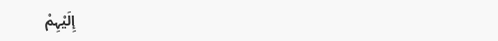إِلَیْہِمْ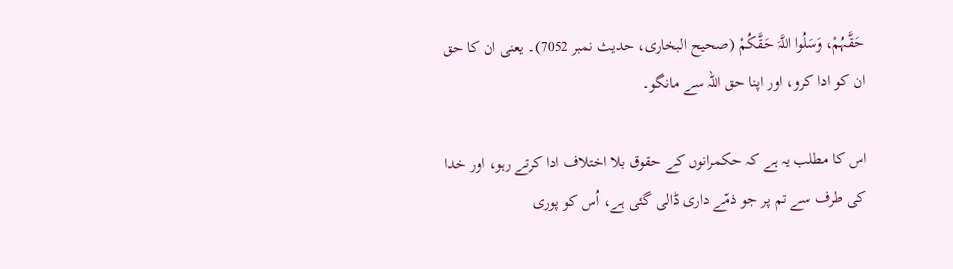حَقَّہُمْ، وَسَلُوا اللَّہَ حَقَّکُمْ (صحیح البخاری، حدیث نمبر 7052)۔ یعنی ان کا حق ان کو ادا کرو، اور اپنا حق اللہ سے مانگو۔

اس کا مطلب یہ ہے کہ حکمرانوں کے حقوق بلا اختلاف ادا کرتے رہو، اور خدا کی طرف سے تم پر جو ذمّے داری ڈالی گئی ہے، اُس کو پوری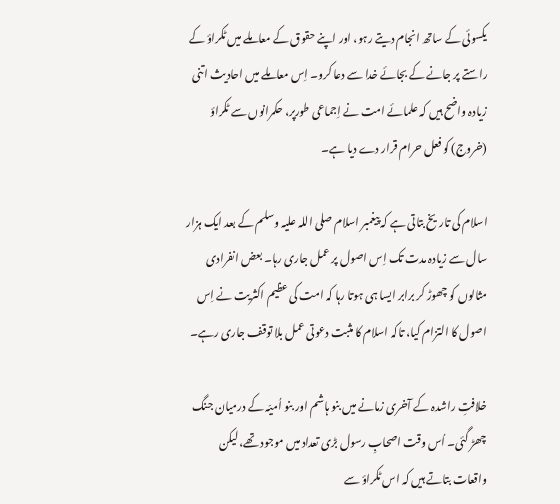یکسوئی کے ساتھ انجام دیتے رہو، اور اپنے حقوق کے معاملے میں ٹکراؤ کے راستے پر جانے کے بجائے خدا سے دعا کرو۔ اِس معاملے میں احادیث اتنی زیادہ واضح ہیں کہ علمائے امت نے اِجماعی طورپر، حکمرانوں سے ٹکراؤ (خروج) کو فعل حرام قرار دے دیا ہے۔

اسلام کی تاریخ بتاتی ہے کہ پیغمبر اسلام صلی اللہ علیہ وسلم کے بعد ایک ہزار سال سے زیادہ مدت تک اِس اصول پر عمل جاری رہا۔ بعض انفرادی مثالوں کو چھوڑ کر برابر ایسا ہی ہوتا رہا کہ امت کی عظیم اکثریت نے اِس اصول کا التزام کیا، تاکہ اسلام کا مثبت دعوتی عمل بلا توقف جاری رہے۔

خلافتِ راشدہ کے آخری زمانے میں بنو ہاشم اور بنو اُمیّہ کے درمیان جنگ چھڑ گئی۔ اُس وقت اصحابِ رسول بڑی تعداد میں موجود تھے، لیکن واقعات بتاتے ہیں کہ اس ٹکراؤ سے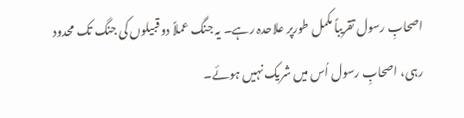اصحابِ رسول تقریباً مکمل طورپر علاحدہ رہے۔ یہ جنگ عملاً دو قبیلوں کی جنگ تک محدود رہی، اصحابِ رسول اُس میں شریک نہیں ہوئے۔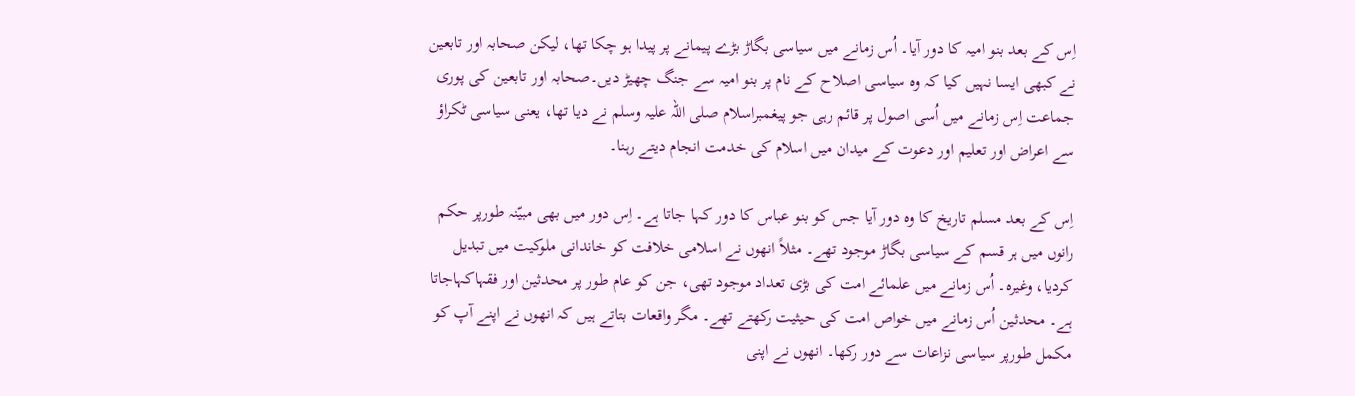اِس کے بعد بنو امیہ کا دور آیا۔ اُس زمانے میں سیاسی بگاڑ بڑے پیمانے پر پیدا ہو چکا تھا، لیکن صحابہ اور تابعین نے کبھی ایسا نہیں کیا کہ وہ سیاسی اصلاح کے نام پر بنو امیہ سے جنگ چھیڑ دیں۔صحابہ اور تابعین کی پوری جماعت اِس زمانے میں اُسی اصول پر قائم رہی جو پیغمبراسلام صلی اللہ علیہ وسلم نے دیا تھا، یعنی سیاسی ٹکراؤ سے اعراض اور تعلیم اور دعوت کے میدان میں اسلام کی خدمت انجام دیتے رہنا۔

اِس کے بعد مسلم تاریخ کا وہ دور آیا جس کو بنو عباس کا دور کہا جاتا ہے۔ اِس دور میں بھی مبیّنہ طورپر حکم رانوں میں ہر قسم کے سیاسی بگاڑ موجود تھے۔ مثلاً انھوں نے اسلامی خلافت کو خاندانی ملوکیت میں تبدیل کردیا، وغیرہ۔ اُس زمانے میں علمائے امت کی بڑی تعداد موجود تھی، جن کو عام طور پر محدثین اور فقہاکہاجاتا ہے۔ محدثین اُس زمانے میں خواص امت کی حیثیت رکھتے تھے۔ مگر واقعات بتاتے ہیں کہ انھوں نے اپنے آپ کو مکمل طورپر سیاسی نزاعات سے دور رکھا۔ انھوں نے اپنی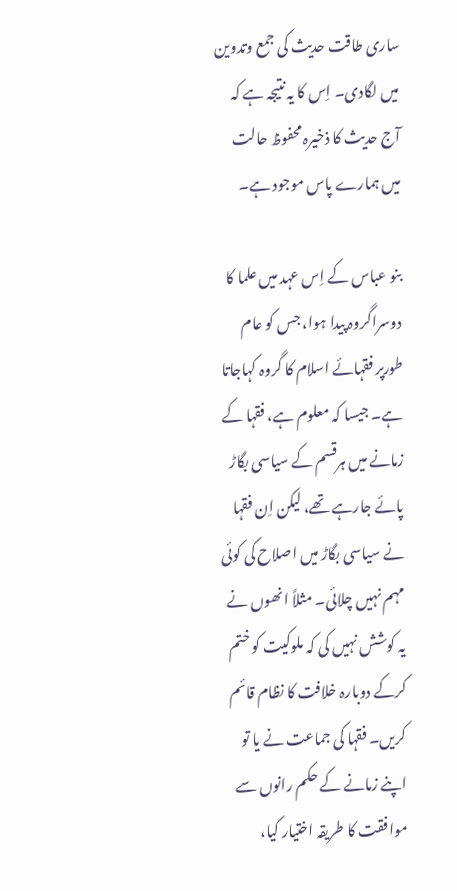ساری طاقت حدیث کی جمع وتدوین میں لگادی۔ اِس کا یہ نتیجہ ہے کہ آج حدیث کا ذخیرہ محفوظ حالت میں ہمارے پاس موجود ہے۔

بنو عباس کے اِس عہد میں علما کا دوسراگروہ پیدا ہوا، جس کو عام طورپر فقہائے اسلام کا گروہ کہاجاتا ہے۔ جیسا کہ معلوم ہے، فقہا کے زمانے میں ہرقسم کے سیاسی بگاڑ پائے جارہے تھے، لیکن اِن فقہا نے سیاسی بگاڑ میں اصلاح کی کوئی مہم نہیں چلائی۔ مثلاً انھوں نے یہ کوشش نہیں کی کہ ملوکیت کو ختم کرکے دوبارہ خلافت کا نظام قائم کریں۔ فقہا کی جماعت نے یا تو اپنے زمانے کے حکم رانوں سے موافقت کا طریقہ اختیار کیا،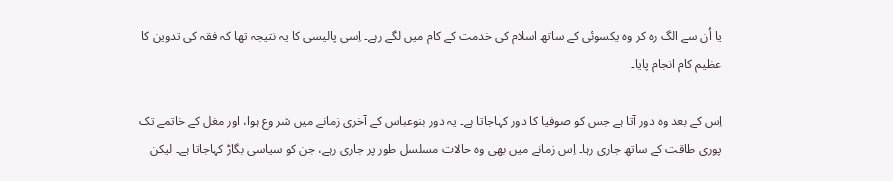یا اُن سے الگ رہ کر وہ یکسوئی کے ساتھ اسلام کی خدمت کے کام میں لگے رہے۔ اِسی پالیسی کا یہ نتیجہ تھا کہ فقہ کی تدوین کا عظیم کام انجام پایا۔

اِس کے بعد وہ دور آتا ہے جس کو صوفیا کا دور کہاجاتا ہے۔ یہ دور بنوعباس کے آخری زمانے میں شر وع ہوا، اور مغل کے خاتمے تک پوری طاقت کے ساتھ جاری رہا۔ اِس زمانے میں بھی وہ حالات مسلسل طور پر جاری رہے، جن کو سیاسی بگاڑ کہاجاتا ہے۔ لیکن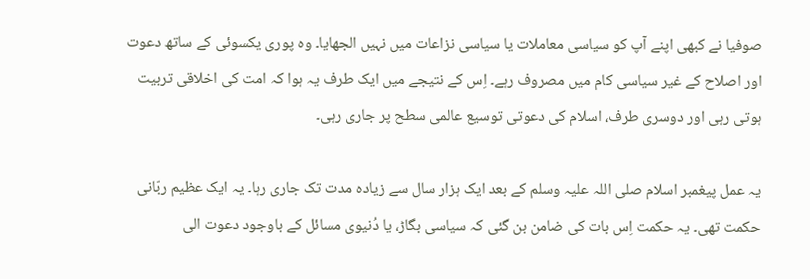صوفیا نے کبھی اپنے آپ کو سیاسی معاملات یا سیاسی نزاعات میں نہیں الجھایا۔ وہ پوری یکسوئی کے ساتھ دعوت اور اصلاح کے غیر سیاسی کام میں مصروف رہے۔ اِس کے نتیجے میں ایک طرف یہ ہوا کہ امت کی اخلاقی تربیت ہوتی رہی اور دوسری طرف، اسلام کی دعوتی توسیع عالمی سطح پر جاری رہی۔

یہ عمل پیغمبر اسلام صلی اللہ علیہ وسلم کے بعد ایک ہزار سال سے زیادہ مدت تک جاری رہا۔ یہ ایک عظیم ربّانی حکمت تھی۔ یہ حکمت اِس بات کی ضامن بن گئی کہ سیاسی بگاڑ، یا دُنیوی مسائل کے باوجود دعوت الی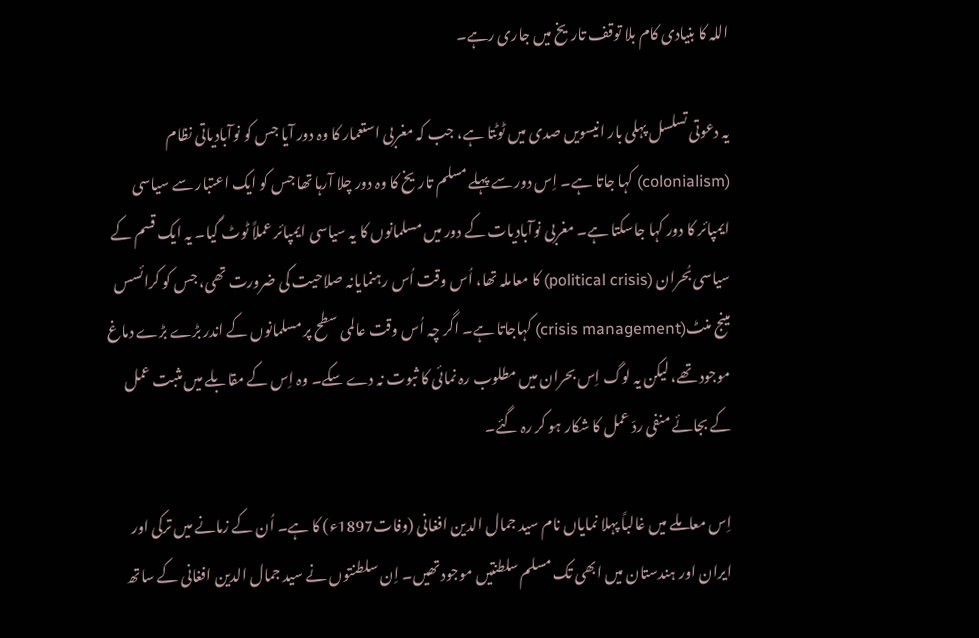اللہ کا بنیادی کام بلا توقف تاریخ میں جاری رہے۔

یہ دعوتی تسلسل پہلی بار انیسویں صدی میں ٹوٹتا ہے، جب کہ مغربی استعمار کا وہ دور آیا جس کو نوآبادیاتی نظام (colonialism) کہا جاتا ہے۔ اِس دور سے پہلے مسلم تاریخ کا وہ دور چلا آرہا تھا جس کو ایک اعتبار سے سیاسی ایمپائر کا دور کہا جاسکتا ہے۔ مغربی نوآبادیات کے دور میں مسلمانوں کا یہ سیاسی ایمپائر عملاً ٹوٹ گیا۔ یہ ایک قسم کے سیاسی بُحران (political crisis) کا معاملہ تھا، اُس وقت اُس رہنمایانہ صلاحیت کی ضرورت تھی، جس کو کرائسس مینج منٹ(crisis management) کہاجاتا ہے۔ اگر چہ اُس وقت عالمی سطح پر مسلمانوں کے اندر بڑے بڑے دماغ موجود تھے، لیکن یہ لوگ اِس بحران میں مطلوب رہ نمائی کا ثبوت نہ دے سکے۔ وہ اِس کے مقابلے میں مثبت عمل کے بجائے منفی ردّ عمل کا شکار ہو کر رہ گئے۔

اِس معاملے میں غالباً پہلا نمایاں نام سید جمال الدین افغانی (وفات1897ء) کا ہے۔ اُن کے زمانے میں ترکی اور ایران اور ہندستان میں ابھی تک مسلم سلطنتیں موجود تھیں۔ اِن سلطنتوں نے سید جمال الدین افغانی کے ساتھ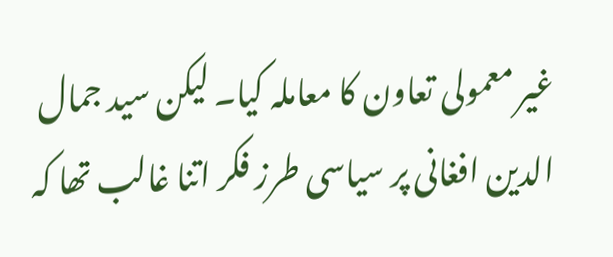غیر معمولی تعاون کا معاملہ کیا۔ لیکن سید جمال الدین افغانی پر سیاسی طرز فکر اتنا غالب تھا کہ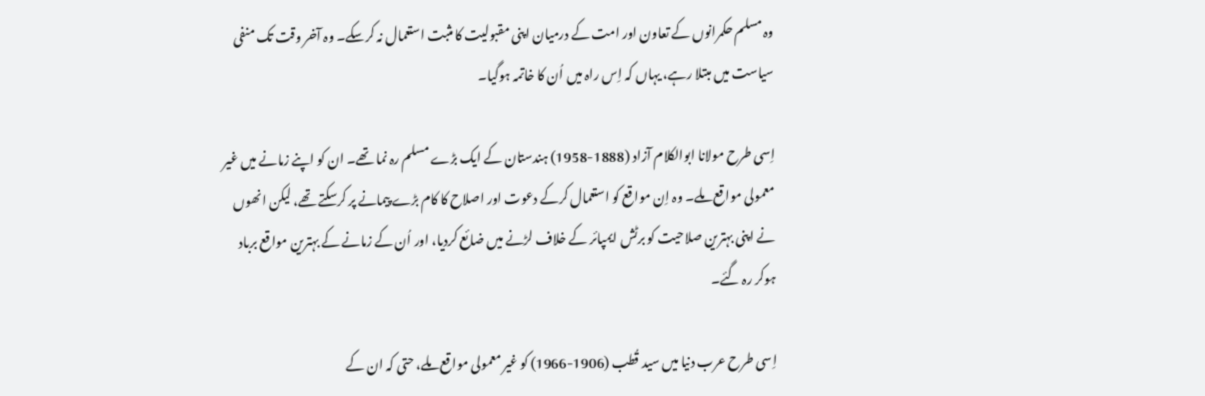وہ مسلم حکمرانوں کے تعاون اور امت کے درمیان اپنی مقبولیت کا مثبت استعمال نہ کرسکے۔ وہ آخر وقت تک منفی سیاست میں مبتلا رہے، یہاں کہ اِس راہ میں اُن کا خاتمہ ہوگیا۔

اِسی طرح مولانا ابوالکلام آزاد (1888-1958) ہندستان کے ایک بڑے مسلم رہ نما تھے۔ ان کو اپنے زمانے میں غیر معمولی مواقع ملے۔ وہ اِن مواقع کو استعمال کرکے دعوت اور اصلاح کا کام بڑے پیمانے پر کرسکتے تھے، لیکن انھوں نے اپنی بہترین صلاحیت کو برٹش ایمپائر کے خلاف لڑنے میں ضائع کردیا، اور اُن کے زمانے کے بہترین مواقع برباد ہوکر رہ گئے۔

اِسی طرح عرب دنیا میں سید قُطب (1906-1966) کو غیر معمولی مواقع ملے، حتی کہ ان کے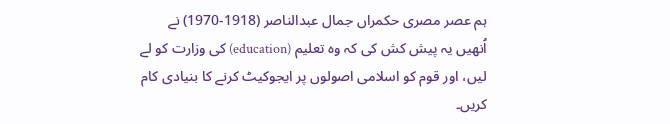ہم عصر مصری حکمراں جمال عبدالناصر (1918-1970) نے اُنھیں یہ پیش کش کی کہ وہ تعلیم (education) کی وزارت کو لے لیں، اور قوم کو اسلامی اصولوں پر ایجوکیٹ کرنے کا بنیادی کام کریں۔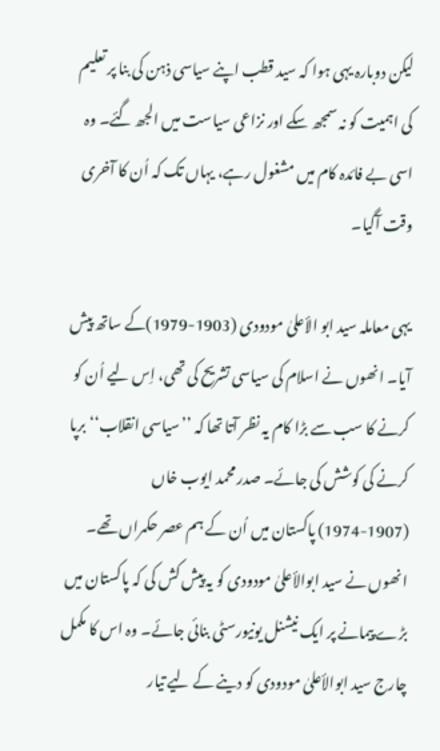لیکن دوبارہ یہی ہوا کہ سید قطب اپنے سیاسی ذہن کی بنا پر تعلیم کی اہمیت کو نہ سمجھ سکے اور نزاعی سیاست میں الجھ گئے۔ وہ اسی بے فائدہ کام میں مشغول رہے، یہاں تک کہ اُن کا آخری وقت آگیا۔

یہی معاملہ سید ابو الأعلیٰ مودودی (1903-1979)کے ساتھ پیش آیا۔ انھوں نے اسلام کی سیاسی تشریح کی تھی، اِس لیے اُن کو کرنے کا سب سے بڑا کام یہ نظر آتا تھا کہ ’’سیاسی انقلاب‘‘ برپا کرنے کی کوشش کی جائے۔ صدر محمد ایوب خاں (1907-1974) پاکستان میں اُن کے ہم عصر حکمراں تھے۔ انھوں نے سید ابوالأعلیٰ مودودی کو یہ پیش کش کی کہ پاکستان میں بڑے پیمانے پر ایک نیشنل یونیورسٹی بنائی جائے۔ وہ اس کا مکمل چارج سید ابوالأعلیٰ مودودی کو دینے کے لیے تیار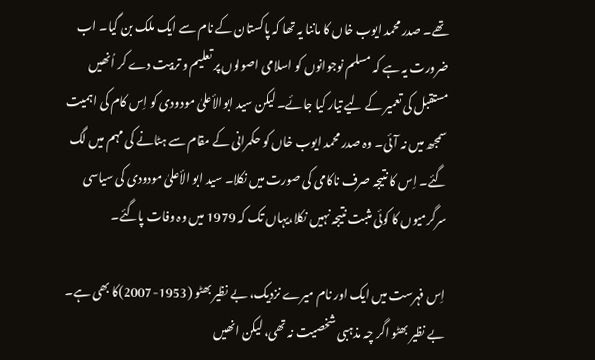تھے۔ صدر محمد ایوب خاں کا ماننا یہ تھا کہ پاکستان کے نام سے ایک ملک بن گیا۔ اب ضرورت یہ ہے کہ مسلم نوجوانوں کو اسلامی اصولوں پر تعلیم و تربیت دے کر اُنھیں مستقبل کی تعمیر کے لیے تیار کیا جائے۔ لیکن سید ابوالأعلیٰ مودودی کو اِس کام کی اہمیت سمجھ میں نہ آئی۔ وہ صدر محمد ایوب خاں کو حکمرانی کے مقام سے ہٹانے کی مہم میں لگ گئے۔ اِس کا نتیجہ صرف ناکامی کی صورت میں نکلا۔ سید ابو الأعلیٰ مودودی کی سیاسی سرگرمیوں کا کوئی مثبت نتیجہ نہیں نکلا،یہاں تک کہ 1979 میں وہ وفات پاگئے۔

اِس فہرست میں ایک اور نام میرے نزدیک، بے نظیر بھٹو (1953-2007)کا بھی ہے۔ بے نظیر بھٹو اگر چہ مذہبی شخصیت نہ تھی، لیکن انھیں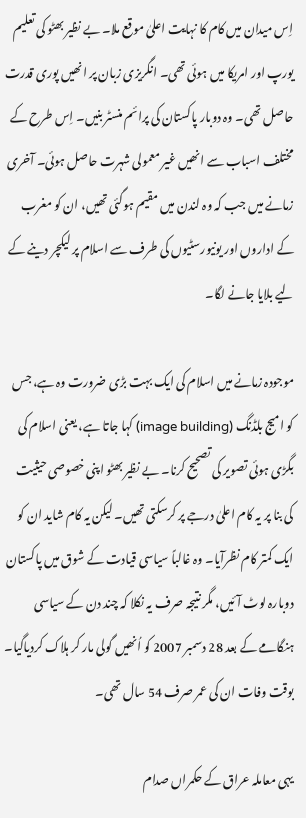اِس میدان میں کام کا نہایت اعلیٰ موقع ملا۔ بے نظیر بھٹو کی تعلیم یورپ اور امریکا میں ہوئی تھی۔ انگریزی زبان پر انھیں پوری قدرت حاصل تھی۔ وہ دوبار پاکستان کی پرائم منسٹر بنیں۔ اِس طرح کے مختلف اسباب سے انھیں غیر معمولی شہرت حاصل ہوئی۔ آخری زمانے میں جب کہ وہ لندن میں مقیم ہوگئی تھیں، ان کو مغرب کے اداروں اور یونیورسٹیوں کی طرف سے اسلام پر لیکچر دینے کے لیے بلایا جانے لگا۔

موجودہ زمانے میں اسلام کی ایک بہت بڑی ضرورت وہ ہے، جس کو امیج بلڈنگ (image building) کہا جاتا ہے، یعنی اسلام کی بگڑی ہوئی تصویر کی تصحیح کرنا۔ بے نظیر بھٹو اپنی خصوصی حیثیت کی بنا پر یہ کام اعلیٰ درجے پر کرسکتی تھیں۔ لیکن یہ کام شاید ان کو ایک کمتر کام نظرآیا۔ وہ غالباً سیاسی قیادت کے شوق میں پاکستان دوبارہ لوٹ آئیں، مگر نتیجہ صرف یہ نکلا کہ چند دن کے سیاسی ہنگامے کے بعد 28 دسمبر 2007 کو اُنھیں گولی مار کر ہلاک کردیاگیا۔ بوقت وفات ان کی عمر صرف 54 سال تھی۔

یہی معاملہ عراق کے حکمراں صدام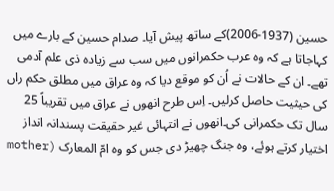حسین (1937-2006)کے ساتھ پیش آیا۔ صدام حسین کے بارے میں کہاجاتا ہے کہ وہ عرب حکمرانوں میں سب سے زیادہ ذی علم آدمی تھے۔ ان کے حالات نے اُن کو موقع دیا کہ وہ عراق میں مطلق حکم راں کی حیثیت حاصل کرلیں۔ اِس طرح انھوں نے عراق میں تقریباً 25 سال تک حکمرانی کی۔انھوں نے انتہائی غیر حقیقت پسندانہ انداز اختیار کرتے ہوئے، وہ جنگ چھیڑ دی جس کو وہ امّ المعارک (mother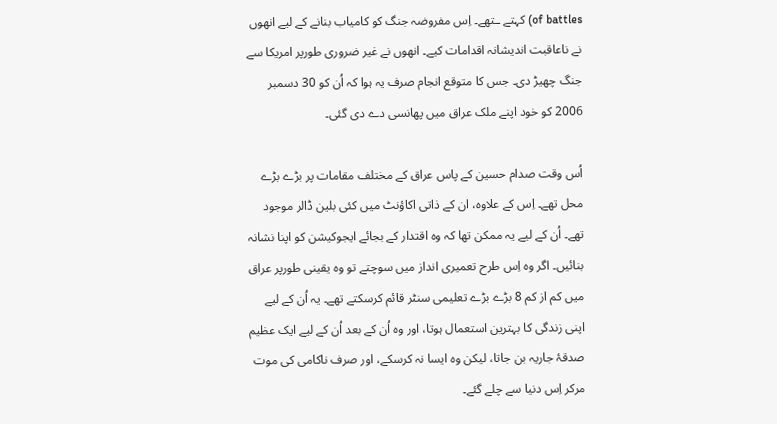of battles) کہتے ـتھے۔ اِس مفروضہ جنگ کو کامیاب بنانے کے لیے انھوں نے ناعاقبت اندیشانہ اقدامات کیے۔ انھوں نے غیر ضروری طورپر امریکا سے جنگ چھیڑ دی۔ جس کا متوقع انجام صرف یہ ہوا کہ اُن کو 30 دسمبر 2006 کو خود اپنے ملک عراق میں پھانسی دے دی گئی۔

اُس وقت صدام حسین کے پاس عراق کے مختلف مقامات پر بڑے بڑے محل تھے۔ اِس کے علاوہ، ان کے ذاتی اکاؤنٹ میں کئی بلین ڈالر موجود تھے۔ اُن کے لیے یہ ممکن تھا کہ وہ اقتدار کے بجائے ایجوکیشن کو اپنا نشانہ بنائیں۔ اگر وہ اِس طرح تعمیری انداز میں سوچتے تو وہ یقینی طورپر عراق میں کم از کم 8 بڑے بڑے تعلیمی سنٹر قائم کرسکتے تھے۔ یہ اُن کے لیے اپنی زندگی کا بہترین استعمال ہوتا، اور وہ اُن کے بعد اُن کے لیے ایک عظیم صدقۂ جاریہ بن جاتا، لیکن وہ ایسا نہ کرسکے، اور صرف ناکامی کی موت مرکر اِس دنیا سے چلے گئے۔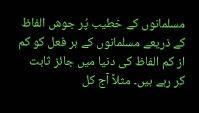مسلمانوں کے خطیب پُر جوش الفاظ کے ذریعے مسلمانوں کے ہر فعل کو کم از کم الفاظ کی دنیا میں جائز ثابت کر رہے ہیں۔ مثلاً آج کل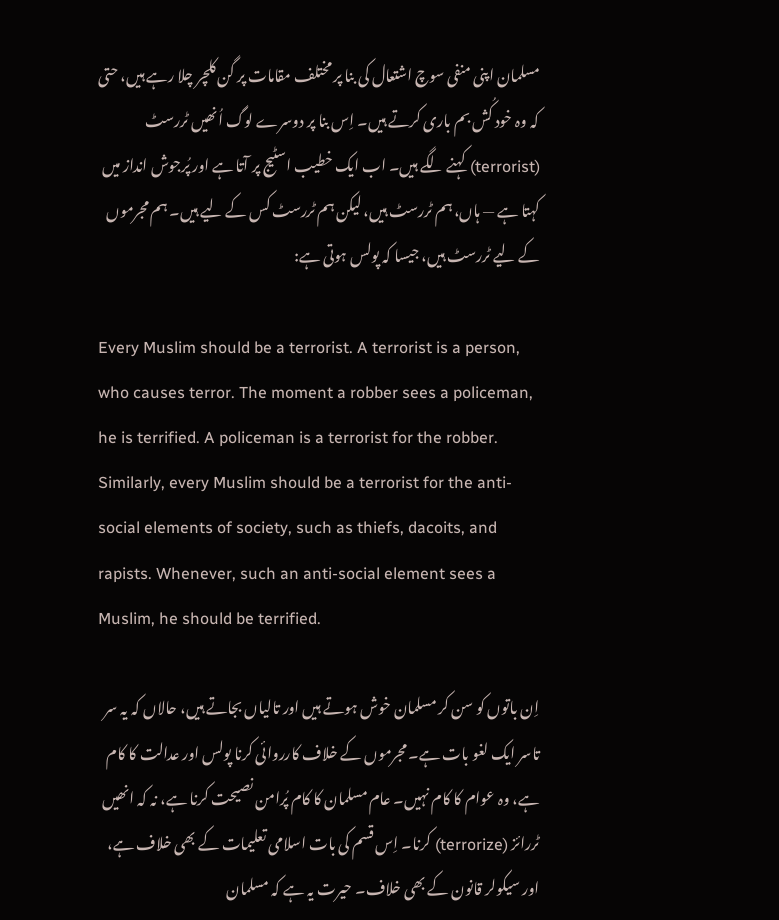مسلمان اپنی منفی سوچ اشتعال کی بنا پر مختلف مقامات پر گن کلچر چلا رہے ہیں، حتی کہ وہ خود کُش بم باری کرتے ہیں۔ اِس بنا پر دوسرے لوگ اُنھیں ٹررسٹ (terrorist) کہنے لگے ہیں۔ اب ایک خطیب اسٹیج پر آتا ہے اور پُرجوش انداز میں کہتا ہے — ہاں، ہم ٹررسٹ ہیں، لیکن ہم ٹررسٹ کس کے لیے ہیں۔ ہم مجرموں کے لیے ٹررسٹ ہیں، جیسا کہ پولس ہوتی ہے:

Every Muslim should be a terrorist. A terrorist is a person, who causes terror. The moment a robber sees a policeman, he is terrified. A policeman is a terrorist for the robber. Similarly, every Muslim should be a terrorist for the anti-social elements of society, such as thiefs, dacoits, and rapists. Whenever, such an anti-social element sees a Muslim, he should be terrified.

اِن باتوں کو سن کر مسلمان خوش ہوتے ہیں اور تالیاں بجاتے ہیں، حالاں کہ یہ سر تاسر ایک لغو بات ہے۔ مجرموں کے خلاف کارروائی کرنا پولس اور عدالت کا کام ہے، وہ عوام کا کام نہیں۔ عام مسلمان کا کام پُرامن نصیحت کرنا ہے، نہ کہ انھیں ٹررائز (terrorize) کرنا۔ اِس قسم کی بات اسلامی تعلیمات کے بھی خلاف ہے، اور سیکولر قانون کے بھی خلاف۔ حیرت یہ ہے کہ مسلمان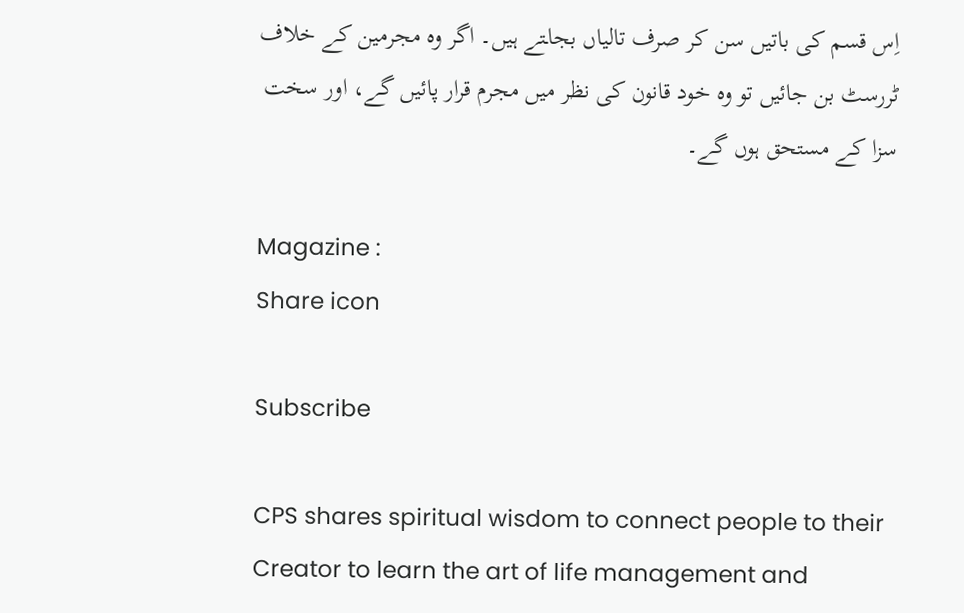اِس قسم کی باتیں سن کر صرف تالیاں بجاـتے ہیں۔ اگر وہ مجرمین کے خلاف ٹررسٹ بن جائیں تو وہ خود قانون کی نظر میں مجرم قرار پائیں گے، اور سخت سزا کے مستحق ہوں گے۔

Magazine :
Share icon

Subscribe

CPS shares spiritual wisdom to connect people to their Creator to learn the art of life management and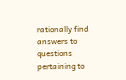rationally find answers to questions pertaining to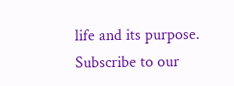life and its purpose. Subscribe to our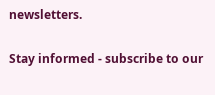newsletters.

Stay informed - subscribe to our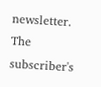newsletter.
The subscriber's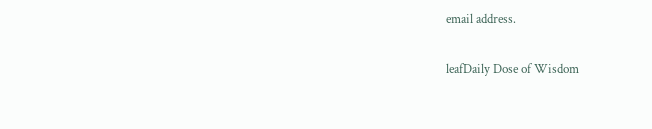email address.

leafDaily Dose of Wisdom